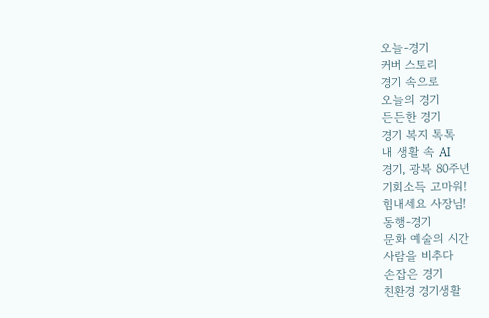오늘-경기
커버 스토리
경기 속으로
오늘의 경기
든든한 경기
경기 복지 톡톡
내 생활 속 AI
경기, 광복 80주년
기회소득 고마워!
힘내세요 사장님!
동행-경기
문화 예술의 시간
사람을 비추다
손잡은 경기
친환경 경기생활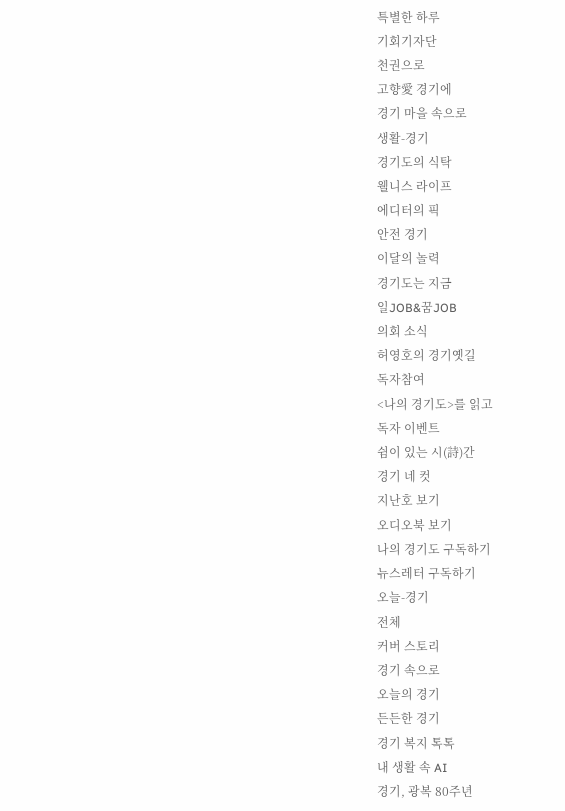특별한 하루
기회기자단
천권으로
고향愛 경기에
경기 마을 속으로
생활-경기
경기도의 식탁
웰니스 라이프
에디터의 픽
안전 경기
이달의 놀력
경기도는 지금
일JOB&꿈JOB
의회 소식
허영호의 경기옛길
독자참여
<나의 경기도>를 읽고
독자 이벤트
쉼이 있는 시(詩)간
경기 네 컷
지난호 보기
오디오북 보기
나의 경기도 구독하기
뉴스레터 구독하기
오늘-경기
전체
커버 스토리
경기 속으로
오늘의 경기
든든한 경기
경기 복지 톡톡
내 생활 속 AI
경기, 광복 80주년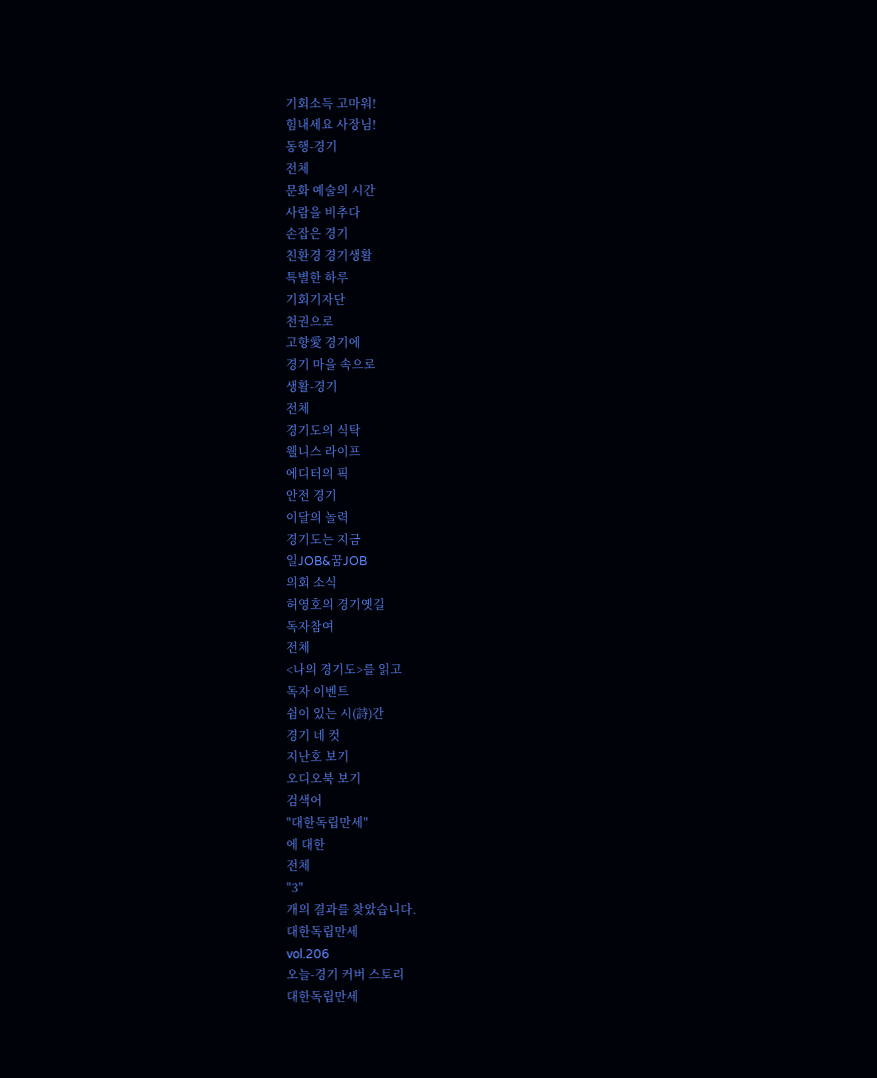기회소득 고마워!
힘내세요 사장님!
동행-경기
전체
문화 예술의 시간
사람을 비추다
손잡은 경기
친환경 경기생활
특별한 하루
기회기자단
천권으로
고향愛 경기에
경기 마을 속으로
생활-경기
전체
경기도의 식탁
웰니스 라이프
에디터의 픽
안전 경기
이달의 놀력
경기도는 지금
일JOB&꿈JOB
의회 소식
허영호의 경기옛길
독자참여
전체
<나의 경기도>를 읽고
독자 이벤트
쉼이 있는 시(詩)간
경기 네 컷
지난호 보기
오디오북 보기
검색어
"대한독립만세"
에 대한
전체
"3"
개의 결과를 찾았습니다.
대한독립만세
vol.206
오늘-경기 커버 스토리
대한독립만세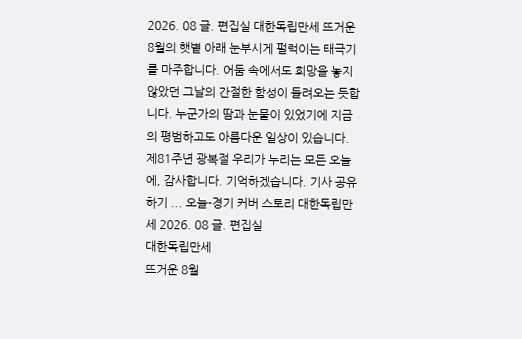2026. 08 글. 편집실 대한독립만세 뜨거운 8월의 햇볕 아래 눈부시게 펄럭이는 태극기를 마주합니다. 어둠 속에서도 희망을 놓지 않았던 그날의 간절한 함성이 들려오는 듯합니다. 누군가의 땀과 눈물이 있었기에 지금의 평범하고도 아름다운 일상이 있습니다. 제81주년 광복절 우리가 누리는 모든 오늘에, 감사합니다. 기억하겠습니다. 기사 공유하기 ... 오늘-경기 커버 스토리 대한독립만세 2026. 08 글. 편집실
대한독립만세
뜨거운 8월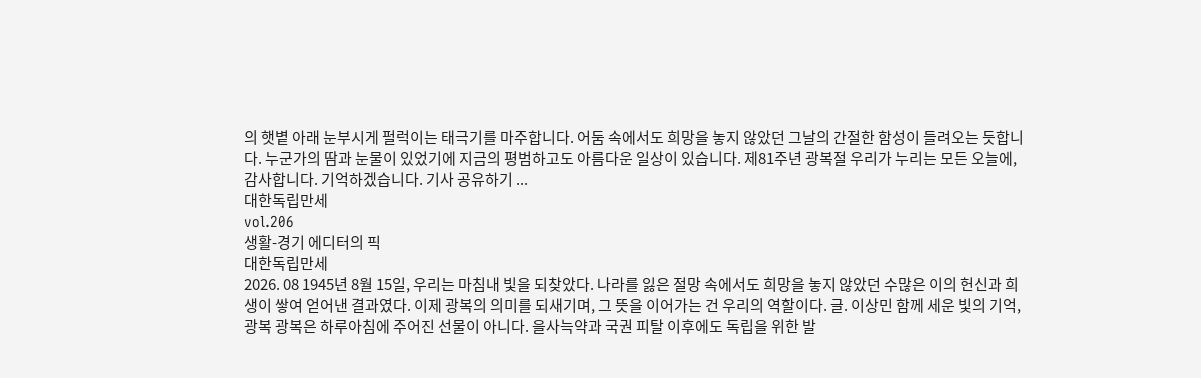의 햇볕 아래 눈부시게 펄럭이는 태극기를 마주합니다. 어둠 속에서도 희망을 놓지 않았던 그날의 간절한 함성이 들려오는 듯합니다. 누군가의 땀과 눈물이 있었기에 지금의 평범하고도 아름다운 일상이 있습니다. 제81주년 광복절 우리가 누리는 모든 오늘에, 감사합니다. 기억하겠습니다. 기사 공유하기 ...
대한독립만세
vol.206
생활-경기 에디터의 픽
대한독립만세
2026. 08 1945년 8월 15일, 우리는 마침내 빛을 되찾았다. 나라를 잃은 절망 속에서도 희망을 놓지 않았던 수많은 이의 헌신과 희생이 쌓여 얻어낸 결과였다. 이제 광복의 의미를 되새기며, 그 뜻을 이어가는 건 우리의 역할이다. 글. 이상민 함께 세운 빛의 기억, 광복 광복은 하루아침에 주어진 선물이 아니다. 을사늑약과 국권 피탈 이후에도 독립을 위한 발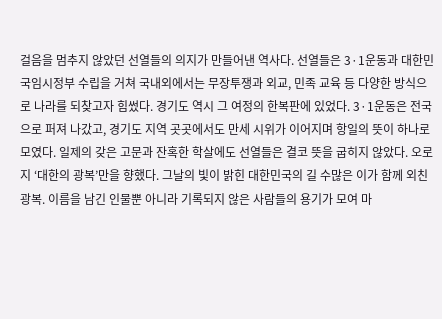걸음을 멈추지 않았던 선열들의 의지가 만들어낸 역사다. 선열들은 3·1운동과 대한민국임시정부 수립을 거쳐 국내외에서는 무장투쟁과 외교, 민족 교육 등 다양한 방식으로 나라를 되찾고자 힘썼다. 경기도 역시 그 여정의 한복판에 있었다. 3·1운동은 전국으로 퍼져 나갔고, 경기도 지역 곳곳에서도 만세 시위가 이어지며 항일의 뜻이 하나로 모였다. 일제의 갖은 고문과 잔혹한 학살에도 선열들은 결코 뜻을 굽히지 않았다. 오로지 ‘대한의 광복’만을 향했다. 그날의 빛이 밝힌 대한민국의 길 수많은 이가 함께 외친 광복. 이름을 남긴 인물뿐 아니라 기록되지 않은 사람들의 용기가 모여 마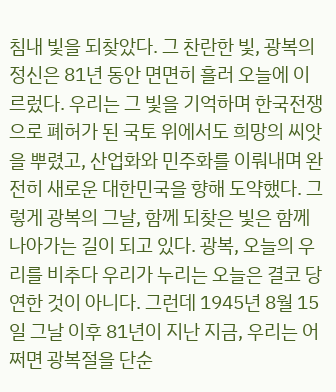침내 빛을 되찾았다. 그 찬란한 빛, 광복의 정신은 81년 동안 면면히 흘러 오늘에 이르렀다. 우리는 그 빛을 기억하며 한국전쟁으로 폐허가 된 국토 위에서도 희망의 씨앗을 뿌렸고, 산업화와 민주화를 이뤄내며 완전히 새로운 대한민국을 향해 도약했다. 그렇게 광복의 그날, 함께 되찾은 빛은 함께 나아가는 길이 되고 있다. 광복, 오늘의 우리를 비추다 우리가 누리는 오늘은 결코 당연한 것이 아니다. 그런데 1945년 8월 15일 그날 이후 81년이 지난 지금, 우리는 어쩌면 광복절을 단순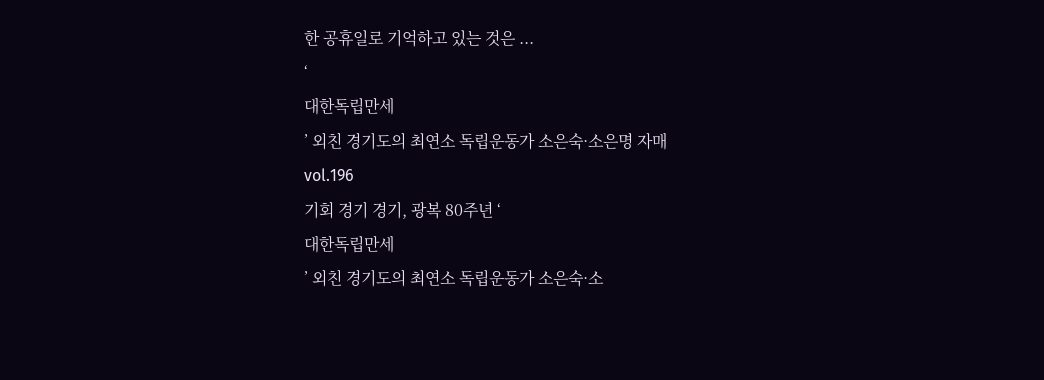한 공휴일로 기억하고 있는 것은 ...
‘
대한독립만세
’ 외친 경기도의 최연소 독립운동가 소은숙·소은명 자매
vol.196
기회 경기 경기, 광복 80주년 ‘
대한독립만세
’ 외친 경기도의 최연소 독립운동가 소은숙·소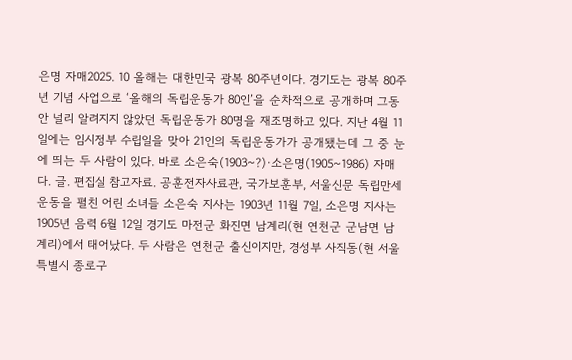은명 자매2025. 10 올해는 대한민국 광복 80주년이다. 경기도는 광복 80주년 기념 사업으로 ‘올해의 독립운동가 80인’을 순차적으로 공개하며 그동안 널리 알려지지 않았던 독립운동가 80명을 재조명하고 있다. 지난 4월 11일에는 임시정부 수립일을 맞아 21인의 독립운동가가 공개됐는데 그 중 눈에 띄는 두 사람이 있다. 바로 소은숙(1903~?)·소은명(1905~1986) 자매다. 글. 편집실 참고자료. 공훈전자사료관, 국가보훈부, 서울신문 독립만세운동을 펼친 어린 소녀들 소은숙 지사는 1903년 11월 7일, 소은명 지사는 1905년 음력 6월 12일 경기도 마전군 화진면 남계리(현 연천군 군남면 남계리)에서 태어났다. 두 사람은 연천군 출신이지만, 경성부 사직동(현 서울 특별시 종로구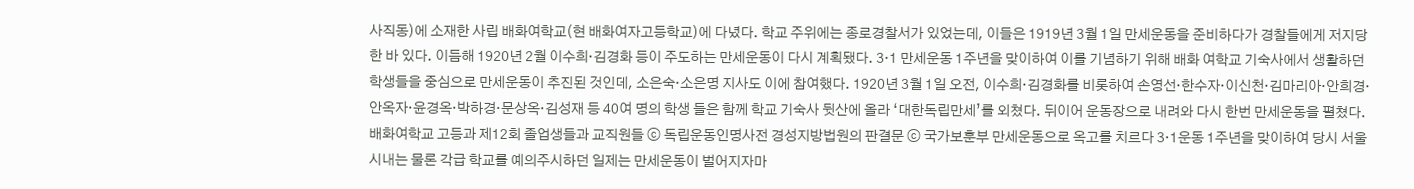사직동)에 소재한 사립 배화여학교(현 배화여자고등학교)에 다녔다. 학교 주위에는 종로경찰서가 있었는데, 이들은 1919년 3월 1일 만세운동을 준비하다가 경찰들에게 저지당한 바 있다. 이듬해 1920년 2월 이수희·김경화 등이 주도하는 만세운동이 다시 계획됐다. 3·1 만세운동 1주년을 맞이하여 이를 기념하기 위해 배화 여학교 기숙사에서 생활하던 학생들을 중심으로 만세운동이 추진된 것인데, 소은숙·소은명 지사도 이에 참여했다. 1920년 3월 1일 오전, 이수희·김경화를 비롯하여 손영선·한수자·이신천·김마리아·안희경·안옥자·윤경옥·박하경·문상옥·김성재 등 40여 명의 학생 들은 함께 학교 기숙사 뒷산에 올라 ‘대한독립만세’를 외쳤다. 뒤이어 운동장으로 내려와 다시 한번 만세운동을 펼쳤다. 배화여학교 고등과 제12회 졸업생들과 교직원들 ⓒ 독립운동인명사전 경성지방법원의 판결문 ⓒ 국가보훈부 만세운동으로 옥고를 치르다 3·1운동 1주년을 맞이하여 당시 서울 시내는 물론 각급 학교를 예의주시하던 일제는 만세운동이 벌어지자마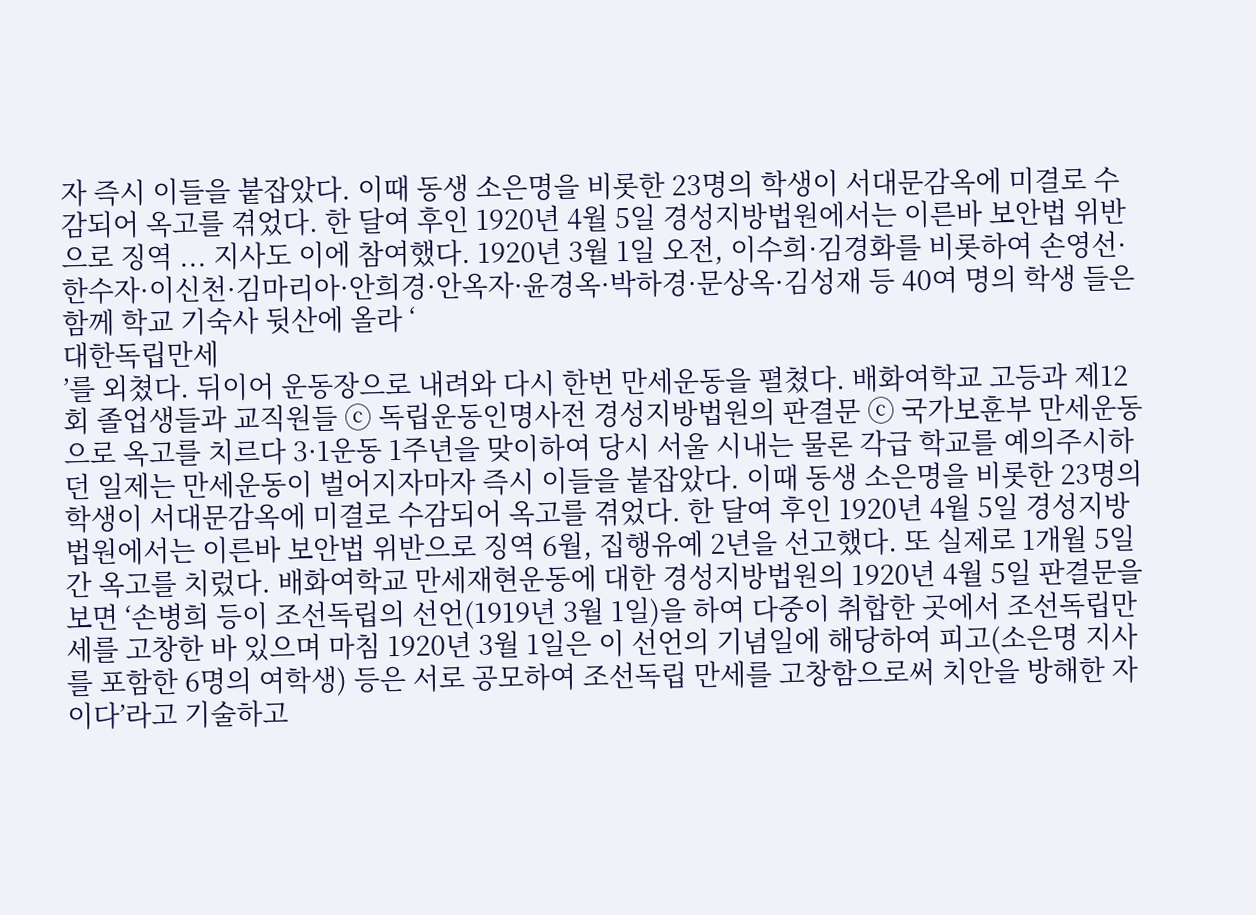자 즉시 이들을 붙잡았다. 이때 동생 소은명을 비롯한 23명의 학생이 서대문감옥에 미결로 수감되어 옥고를 겪었다. 한 달여 후인 1920년 4월 5일 경성지방법원에서는 이른바 보안법 위반으로 징역 ... 지사도 이에 참여했다. 1920년 3월 1일 오전, 이수희·김경화를 비롯하여 손영선·한수자·이신천·김마리아·안희경·안옥자·윤경옥·박하경·문상옥·김성재 등 40여 명의 학생 들은 함께 학교 기숙사 뒷산에 올라 ‘
대한독립만세
’를 외쳤다. 뒤이어 운동장으로 내려와 다시 한번 만세운동을 펼쳤다. 배화여학교 고등과 제12회 졸업생들과 교직원들 ⓒ 독립운동인명사전 경성지방법원의 판결문 ⓒ 국가보훈부 만세운동으로 옥고를 치르다 3·1운동 1주년을 맞이하여 당시 서울 시내는 물론 각급 학교를 예의주시하던 일제는 만세운동이 벌어지자마자 즉시 이들을 붙잡았다. 이때 동생 소은명을 비롯한 23명의 학생이 서대문감옥에 미결로 수감되어 옥고를 겪었다. 한 달여 후인 1920년 4월 5일 경성지방법원에서는 이른바 보안법 위반으로 징역 6월, 집행유예 2년을 선고했다. 또 실제로 1개월 5일간 옥고를 치렀다. 배화여학교 만세재현운동에 대한 경성지방법원의 1920년 4월 5일 판결문을 보면 ‘손병희 등이 조선독립의 선언(1919년 3월 1일)을 하여 다중이 취합한 곳에서 조선독립만세를 고창한 바 있으며 마침 1920년 3월 1일은 이 선언의 기념일에 해당하여 피고(소은명 지사를 포함한 6명의 여학생) 등은 서로 공모하여 조선독립 만세를 고창함으로써 치안을 방해한 자이다’라고 기술하고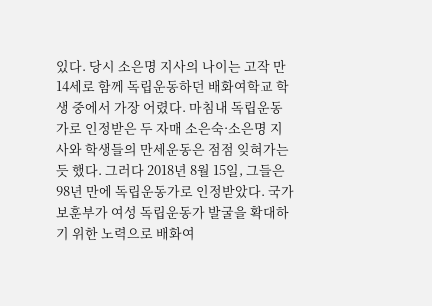있다. 당시 소은명 지사의 나이는 고작 만 14세로 함께 독립운동하던 배화여학교 학생 중에서 가장 어렸다. 마침내 독립운동가로 인정받은 두 자매 소은숙·소은명 지사와 학생들의 만세운동은 점점 잊혀가는 듯 했다. 그러다 2018년 8월 15일, 그들은 98년 만에 독립운동가로 인정받았다. 국가보훈부가 여성 독립운동가 발굴을 확대하기 위한 노력으로 배화여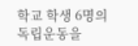학교 학생 6명의 독립운동을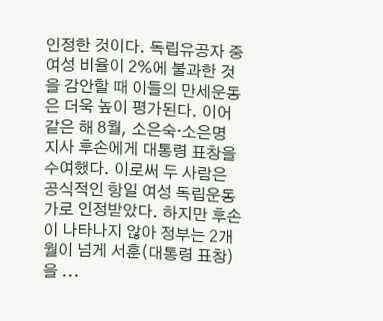인정한 것이다. 독립유공자 중 여성 비율이 2%에 불과한 것을 감안할 때 이들의 만세운동은 더욱 높이 평가된다. 이어 같은 해 8월, 소은숙·소은명 지사 후손에게 대통령 표창을 수여했다. 이로써 두 사람은 공식적인 항일 여성 독립운동가로 인정받았다. 하지만 후손이 나타나지 않아 정부는 2개월이 넘게 서훈(대통령 표창)을 ...